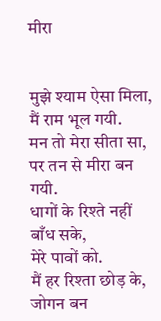मीरा


मुझे श्याम ऐसा मिला,
मैं राम भूल गयी.
मन तो मेरा सीता सा,
पर तन से मीरा बन गयी.
धागों के रिश्ते नहीं बाँध सके,
मेरे पावों को.
मैं हर रिश्ता छोड़ के,
जोगन बन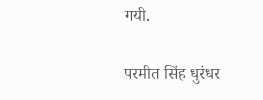गयी.

परमीत सिंह धुरंधर